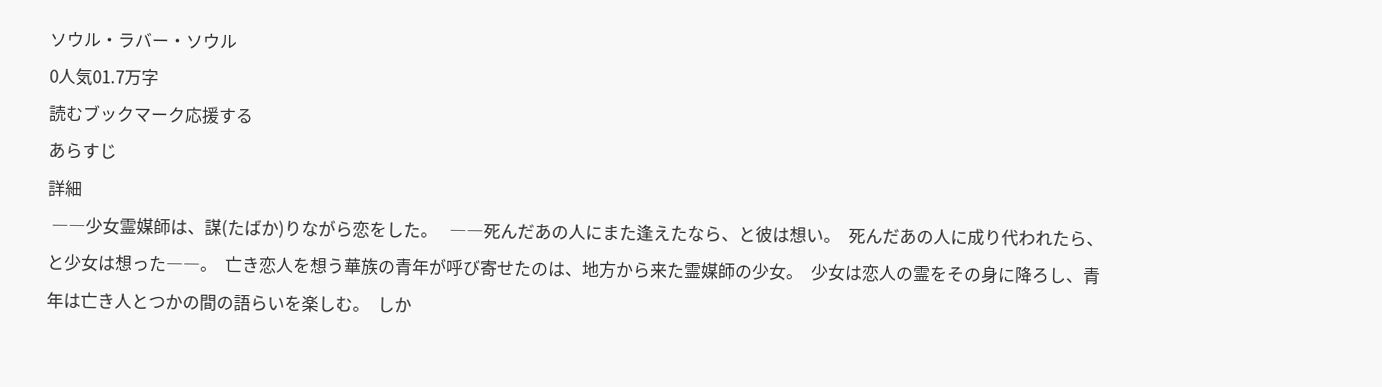ソウル・ラバー・ソウル
0人気01.7万字
読むブックマーク応援する
あらすじ
詳細
 ――少女霊媒師は、謀(たばか)りながら恋をした。   ――死んだあの人にまた逢えたなら、と彼は想い。  死んだあの人に成り代われたら、と少女は想った――。  亡き恋人を想う華族の青年が呼び寄せたのは、地方から来た霊媒師の少女。  少女は恋人の霊をその身に降ろし、青年は亡き人とつかの間の語らいを楽しむ。  しか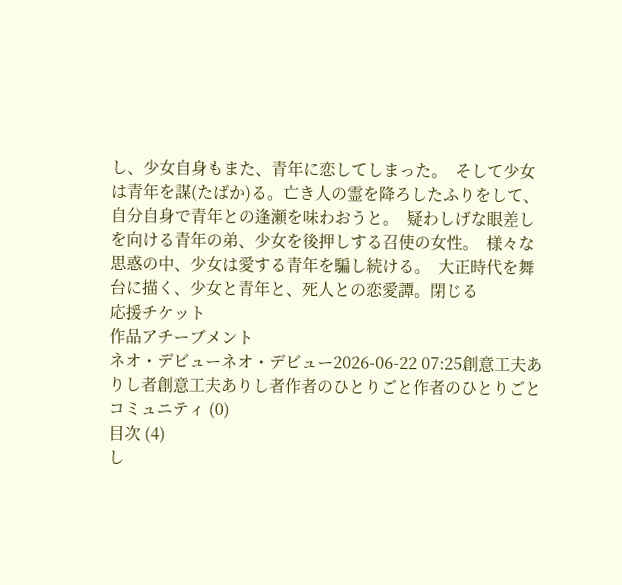し、少女自身もまた、青年に恋してしまった。  そして少女は青年を謀(たばか)る。亡き人の霊を降ろしたふりをして、自分自身で青年との逢瀬を味わおうと。  疑わしげな眼差しを向ける青年の弟、少女を後押しする召使の女性。  様々な思惑の中、少女は愛する青年を騙し続ける。  大正時代を舞台に描く、少女と青年と、死人との恋愛譚。閉じる
応援チケット
作品アチーブメント
ネオ・デビューネオ・デビュー2026-06-22 07:25創意工夫ありし者創意工夫ありし者作者のひとりごと作者のひとりごと
コミュニティ (0)
目次 (4)
し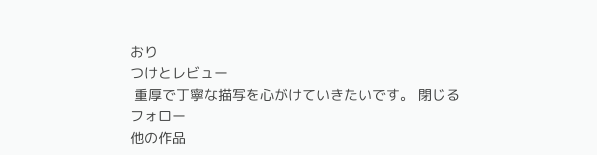おり
つけとレビュー
 重厚で丁寧な描写を心がけていきたいです。 閉じる
フォロー
他の作品